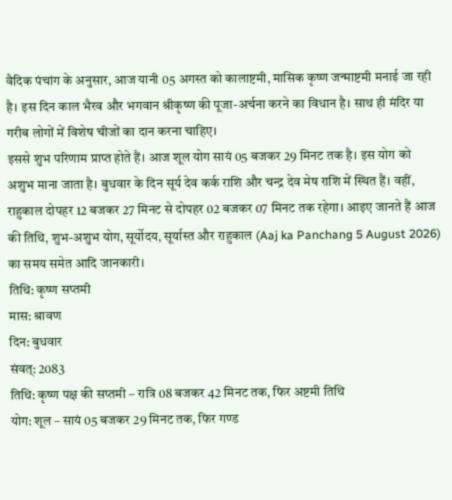वैदिक पंचांग के अनुसार, आज यानी 05 अगस्त को कालाष्टमी, मासिक कृष्ण जन्माष्टमी मनाई जा रही है। इस दिन काल भैरव और भगवान श्रीकृष्ण की पूजा-अर्चना करने का विधान है। साथ ही मंदिर या गरीब लोगों में विशेष चीजों का दान करना चाहिए।
इससे शुभ परिणाम प्राप्त होते हैं। आज शूल योग सायं 05 बजकर 29 मिनट तक है। इस योग को अशुभ माना जाता है। बुधवार के दिन सूर्य देव कर्क राशि और चन्द्र देव मेष राशि में स्थित हैं। वहीं, राहुकाल दोपहर 12 बजकर 27 मिनट से दोपहर 02 बजकर 07 मिनट तक रहेगा। आइए जानते हैं आज की तिथि, शुभ-अशुभ योग, सूर्योदय, सूर्यास्त और राहुकाल (Aaj ka Panchang 5 August 2026) का समय समेत आदि जानकारी।
तिथि: कृष्ण सप्तमी
मास: श्रावण
दिन: बुधवार
संवत्: 2083
तिथि: कृष्ण पक्ष की सप्तमी – रात्रि 08 बजकर 42 मिनट तक, फिर अष्टमी तिथि
योग: शूल – सायं 05 बजकर 29 मिनट तक, फिर गण्ड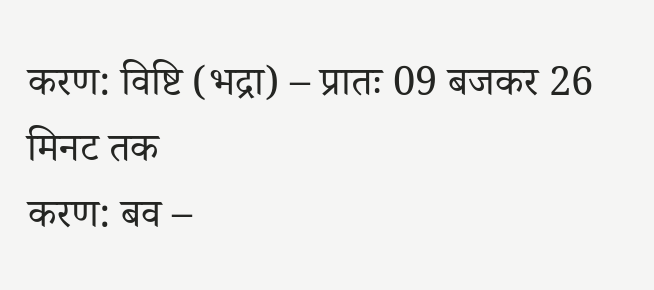करण: विष्टि (भद्रा) – प्रातः 09 बजकर 26 मिनट तक
करण: बव –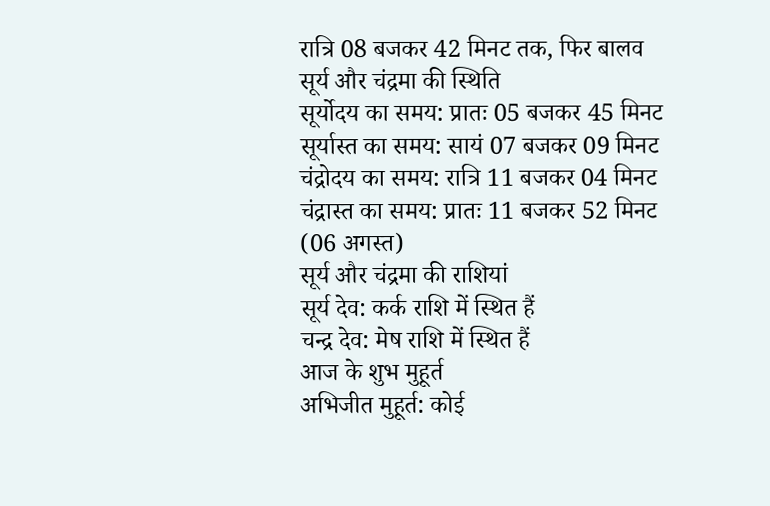रात्रि 08 बजकर 42 मिनट तक, फिर बालव
सूर्य और चंद्रमा की स्थिति
सूर्योदय का समय: प्रातः 05 बजकर 45 मिनट
सूर्यास्त का समय: सायं 07 बजकर 09 मिनट
चंद्रोदय का समय: रात्रि 11 बजकर 04 मिनट
चंद्रास्त का समय: प्रातः 11 बजकर 52 मिनट (06 अगस्त)
सूर्य और चंद्रमा की राशियां
सूर्य देव: कर्क राशि में स्थित हैं
चन्द्र देव: मेष राशि में स्थित हैं
आज के शुभ मुहूर्त
अभिजीत मुहूर्त: कोई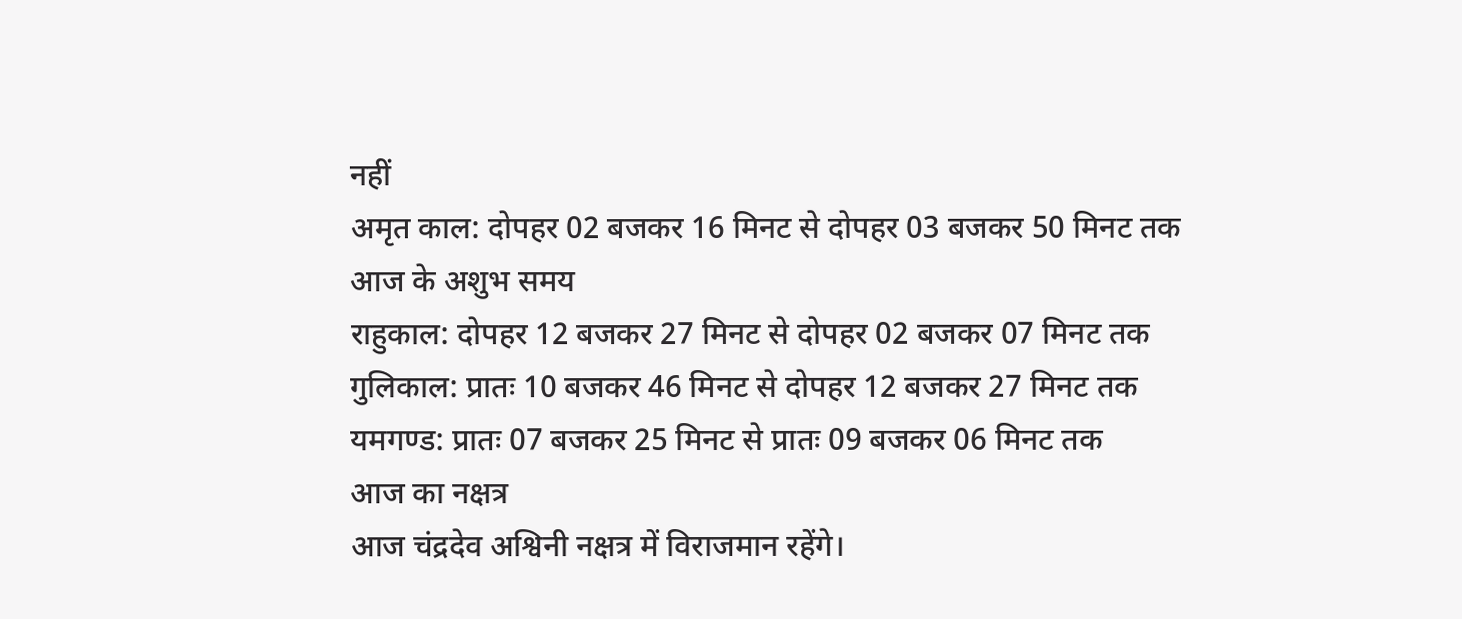नहीं
अमृत काल: दोपहर 02 बजकर 16 मिनट से दोपहर 03 बजकर 50 मिनट तक
आज के अशुभ समय
राहुकाल: दोपहर 12 बजकर 27 मिनट से दोपहर 02 बजकर 07 मिनट तक
गुलिकाल: प्रातः 10 बजकर 46 मिनट से दोपहर 12 बजकर 27 मिनट तक
यमगण्ड: प्रातः 07 बजकर 25 मिनट से प्रातः 09 बजकर 06 मिनट तक
आज का नक्षत्र
आज चंद्रदेव अश्विनी नक्षत्र में विराजमान रहेंगे।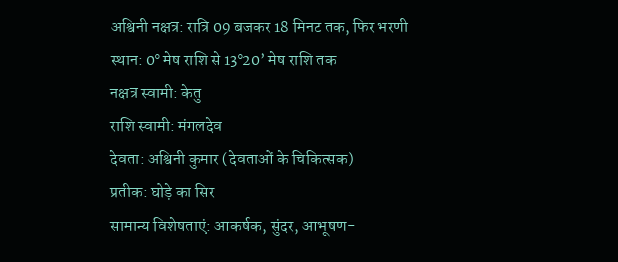अश्विनी नक्षत्र: रात्रि 09 बजकर 18 मिनट तक, फिर भरणी
स्थान: 0° मेष राशि से 13°20’ मेष राशि तक
नक्षत्र स्वामी: केतु
राशि स्वामी: मंगलदेव
देवता: अश्विनी कुमार (देवताओं के चिकित्सक)
प्रतीक: घोड़े का सिर
सामान्य विशेषताएं: आकर्षक, सुंदर, आभूषण-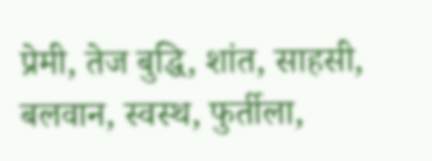प्रेमी, तेज बुद्धि, शांत, साहसी, बलवान, स्वस्थ, फुर्तीला,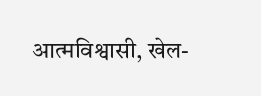आत्मविश्वासी, खेल-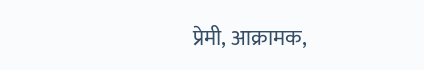प्रेमी, आक्रामक,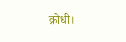क्रोधी।